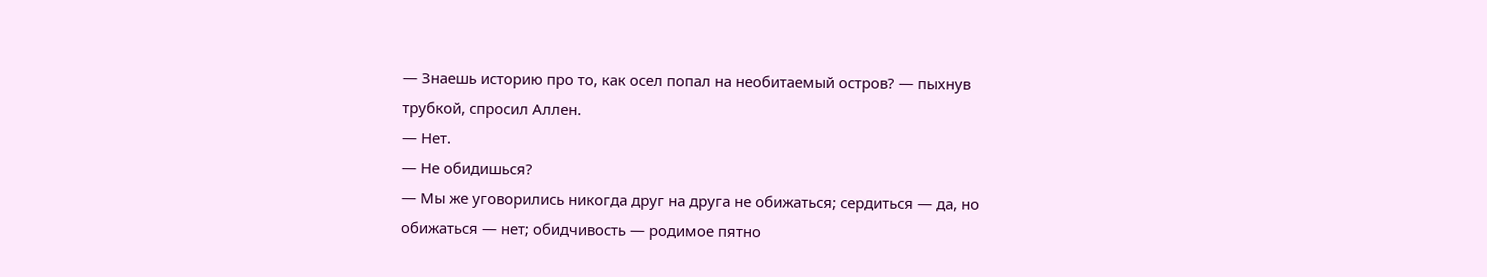— Знаешь историю про то, как осел попал на необитаемый остров? — пыхнув трубкой, спросил Аллен.
— Нет.
— Не обидишься?
— Мы же уговорились никогда друг на друга не обижаться; сердиться — да, но обижаться — нет; обидчивость — родимое пятно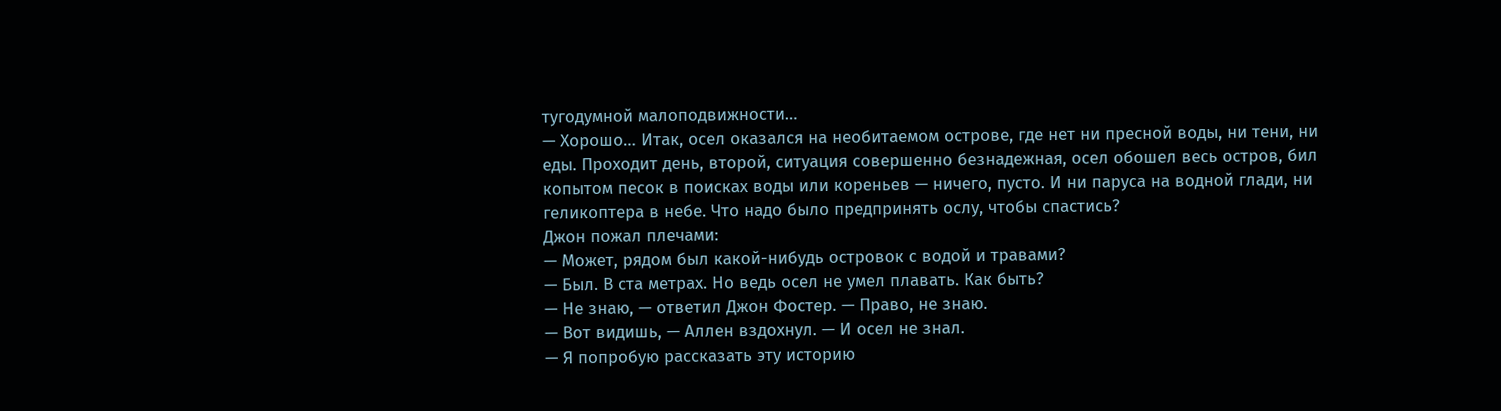тугодумной малоподвижности…
— Хорошо… Итак, осел оказался на необитаемом острове, где нет ни пресной воды, ни тени, ни еды. Проходит день, второй, ситуация совершенно безнадежная, осел обошел весь остров, бил копытом песок в поисках воды или кореньев — ничего, пусто. И ни паруса на водной глади, ни геликоптера в небе. Что надо было предпринять ослу, чтобы спастись?
Джон пожал плечами:
— Может, рядом был какой-нибудь островок с водой и травами?
— Был. В ста метрах. Но ведь осел не умел плавать. Как быть?
— Не знаю, — ответил Джон Фостер. — Право, не знаю.
— Вот видишь, — Аллен вздохнул. — И осел не знал.
— Я попробую рассказать эту историю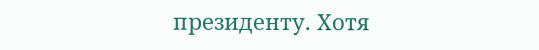президенту. Хотя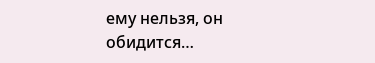ему нельзя, он обидится…